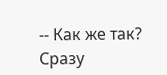-- Как же так? Сразу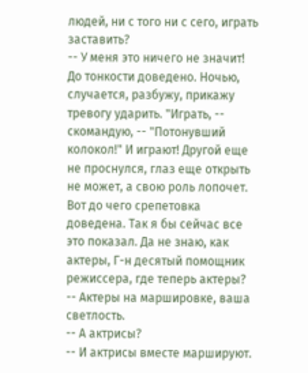людей, ни с того ни с сего, играть заставить?
-- У меня это ничего не значит! До тонкости доведено. Ночью, случается, разбужу, прикажу тревогу ударить. "Играть, -- скомандую, -- "Потонувший колокол!" И играют! Другой еще не проснулся, глаз еще открыть не может, а свою роль лопочет. Вот до чего срепетовка доведена. Так я бы сейчас все это показал. Да не знаю, как актеры, Г-н десятый помощник режиссера, где теперь актеры?
-- Актеры на маршировке, ваша светлость.
-- А актрисы?
-- И актрисы вместе маршируют.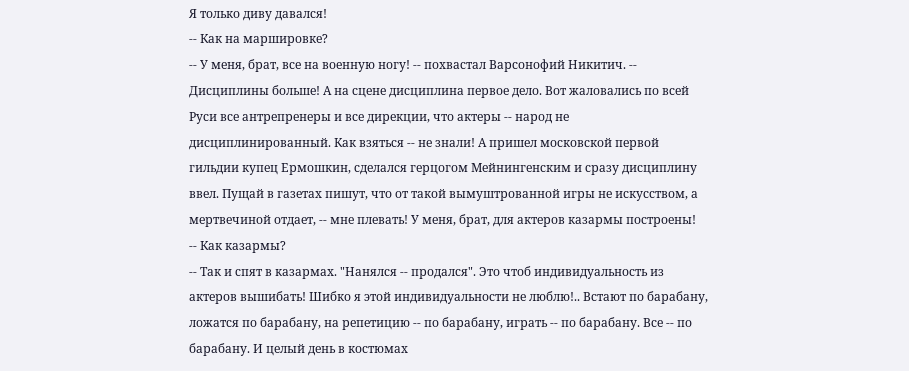Я только диву давался!
-- Как на маршировке?
-- У меня, брат, все на военную ногу! -- похвастал Варсонофий Никитич. -- Дисциплины больше! А на сцене дисциплина первое дело. Вот жаловались по всей Руси все антрепренеры и все дирекции, что актеры -- народ не дисциплинированный. Как взяться -- не знали! А пришел московской первой гильдии купец Ермошкин, сделался герцогом Мейнингенским и сразу дисциплину ввел. Пущай в газетах пишут, что от такой вымуштрованной игры не искусством, а мертвечиной отдает, -- мне плевать! У меня, брат, для актеров казармы построены!
-- Как казармы?
-- Так и спят в казармах. "Нанялся -- продался". Это чтоб индивидуальность из актеров вышибать! Шибко я этой индивидуальности не люблю!.. Встают по барабану, ложатся по барабану, на репетицию -- по барабану, играть -- по барабану. Все -- по барабану. И целый день в костюмах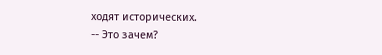ходят исторических.
-- Это зачем?